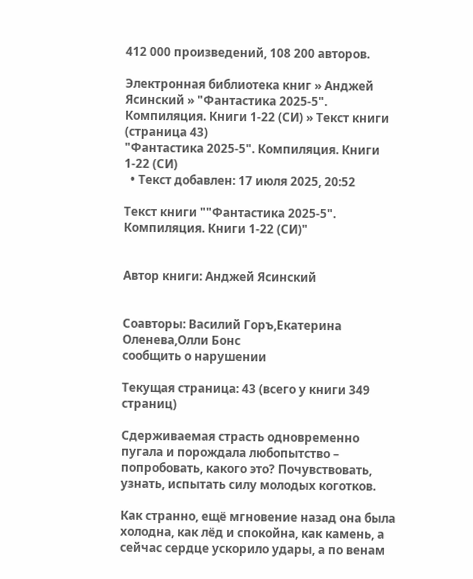412 000 произведений, 108 200 авторов.

Электронная библиотека книг » Анджей Ясинский » "Фантастика 2025-5". Компиляция. Книги 1-22 (СИ) » Текст книги (страница 43)
"Фантастика 2025-5". Компиляция. Книги 1-22 (СИ)
  • Текст добавлен: 17 июля 2025, 20:52

Текст книги ""Фантастика 2025-5". Компиляция. Книги 1-22 (СИ)"


Автор книги: Анджей Ясинский


Соавторы: Василий Горъ,Екатерина Оленева,Олли Бонс
сообщить о нарушении

Текущая страница: 43 (всего у книги 349 страниц)

Сдерживаемая страсть одновременно пугала и порождала любопытство – попробовать, какого это? Почувствовать, узнать, испытать силу молодых коготков.

Как странно, ещё мгновение назад она была холодна, как лёд и спокойна, как камень, а сейчас сердце ускорило удары, а по венам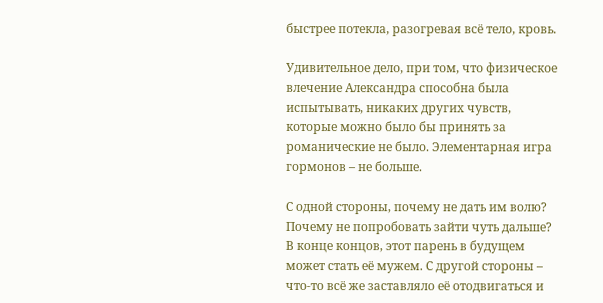быстрее потекла, разогревая всё тело, кровь.

Удивительное дело, при том, что физическое влечение Александра способна была испытывать, никаких других чувств, которые можно было бы принять за романические не было. Элементарная игра гормонов – не больше.

С одной стороны, почему не дать им волю? Почему не попробовать зайти чуть дальше? В конце концов, этот парень в будущем может стать её мужем. С другой стороны – что-то всё же заставляло её отодвигаться и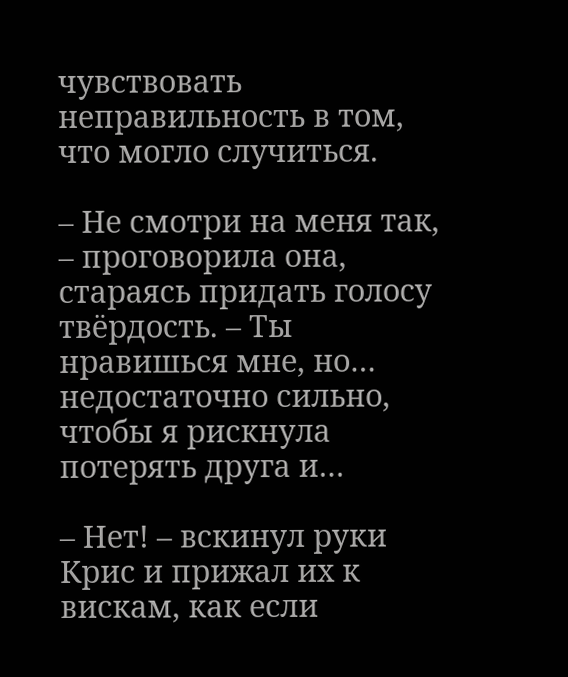чувствовать неправильность в том, что могло случиться.

– Не смотри на меня так, – проговорила она, стараясь придать голосу твёрдость. – Ты нравишься мне, но… недостаточно сильно, чтобы я рискнула потерять друга и…

– Нет! – вскинул руки Крис и прижал их к вискам, как если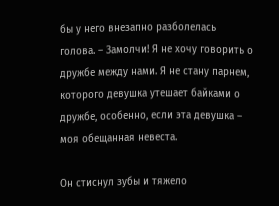бы у него внезапно разболелась голова. – Замолчи! Я не хочу говорить о дружбе между нами. Я не стану парнем, которого девушка утешает байками о дружбе, особенно, если эта девушка – моя обещанная невеста.

Он стиснул зубы и тяжело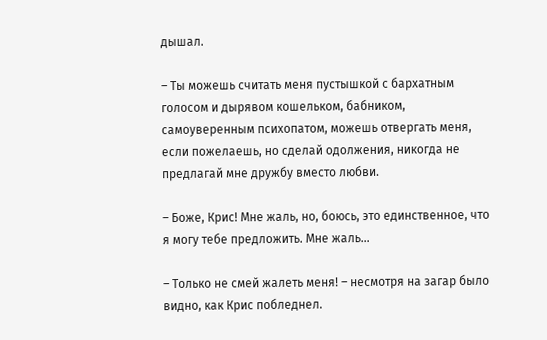дышал.

– Ты можешь считать меня пустышкой с бархатным голосом и дырявом кошельком, бабником, самоуверенным психопатом, можешь отвергать меня, если пожелаешь, но сделай одолжения, никогда не предлагай мне дружбу вместо любви.

– Боже, Крис! Мне жаль, но, боюсь, это единственное, что я могу тебе предложить. Мне жаль…

– Только не смей жалеть меня! – несмотря на загар было видно, как Крис побледнел.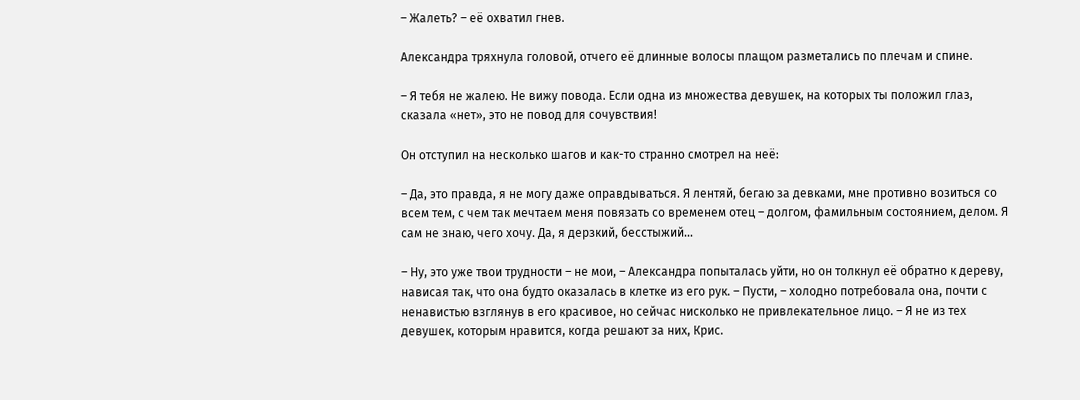– Жалеть? – её охватил гнев.

Александра тряхнула головой, отчего её длинные волосы плащом разметались по плечам и спине.

– Я тебя не жалею. Не вижу повода. Если одна из множества девушек, на которых ты положил глаз, сказала «нет», это не повод для сочувствия!

Он отступил на несколько шагов и как-то странно смотрел на неё:

– Да, это правда, я не могу даже оправдываться. Я лентяй, бегаю за девками, мне противно возиться со всем тем, с чем так мечтаем меня повязать со временем отец – долгом, фамильным состоянием, делом. Я сам не знаю, чего хочу. Да, я дерзкий, бесстыжий…

– Ну, это уже твои трудности – не мои, – Александра попыталась уйти, но он толкнул её обратно к дереву, нависая так, что она будто оказалась в клетке из его рук. – Пусти, – холодно потребовала она, почти с ненавистью взглянув в его красивое, но сейчас нисколько не привлекательное лицо. – Я не из тех девушек, которым нравится, когда решают за них, Крис.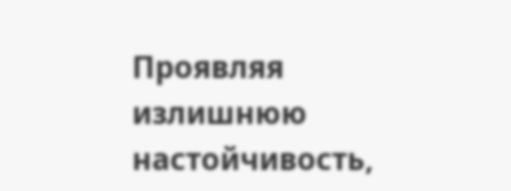Проявляя излишнюю настойчивость,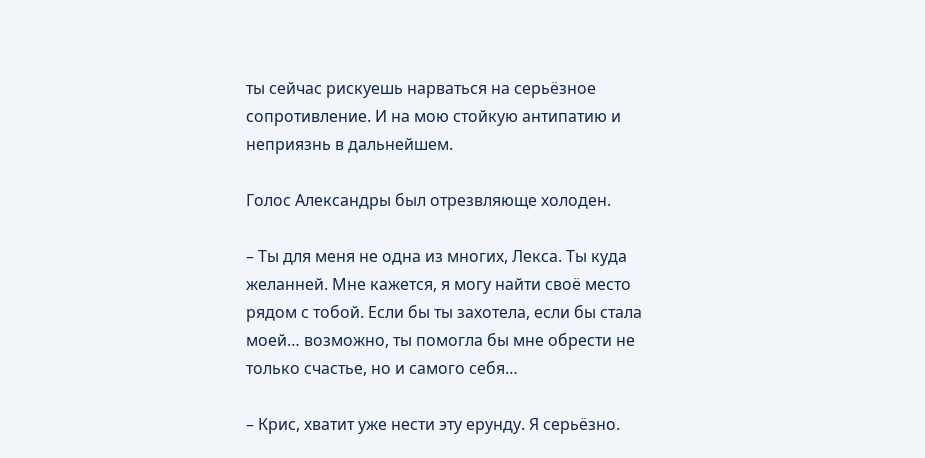ты сейчас рискуешь нарваться на серьёзное сопротивление. И на мою стойкую антипатию и неприязнь в дальнейшем.

Голос Александры был отрезвляюще холоден.

– Ты для меня не одна из многих, Лекса. Ты куда желанней. Мне кажется, я могу найти своё место рядом с тобой. Если бы ты захотела, если бы стала моей… возможно, ты помогла бы мне обрести не только счастье, но и самого себя…

– Крис, хватит уже нести эту ерунду. Я серьёзно.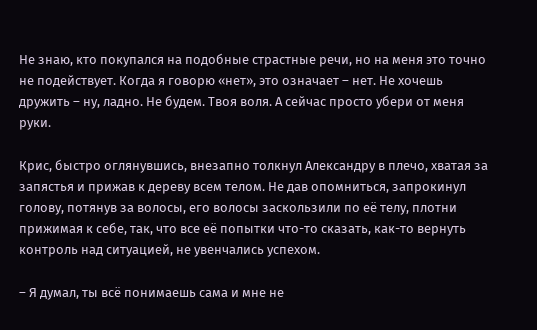Не знаю, кто покупался на подобные страстные речи, но на меня это точно не подействует. Когда я говорю «нет», это означает – нет. Не хочешь дружить – ну, ладно. Не будем. Твоя воля. А сейчас просто убери от меня руки.

Крис, быстро оглянувшись, внезапно толкнул Александру в плечо, хватая за запястья и прижав к дереву всем телом. Не дав опомниться, запрокинул голову, потянув за волосы, его волосы заскользили по её телу, плотни прижимая к себе, так, что все её попытки что-то сказать, как-то вернуть контроль над ситуацией, не увенчались успехом.

– Я думал, ты всё понимаешь сама и мне не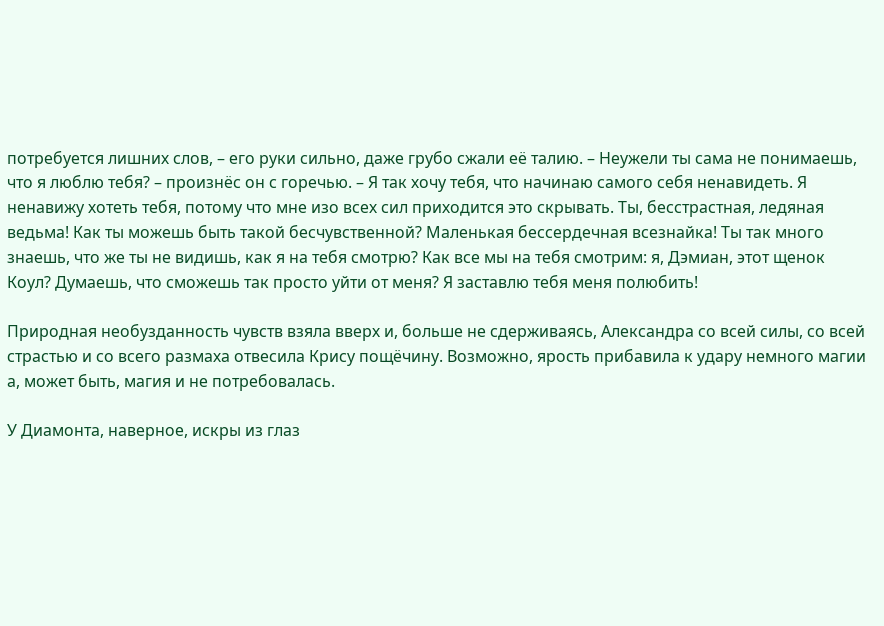потребуется лишних слов, – его руки сильно, даже грубо сжали её талию. – Неужели ты сама не понимаешь, что я люблю тебя? – произнёс он с горечью. – Я так хочу тебя, что начинаю самого себя ненавидеть. Я ненавижу хотеть тебя, потому что мне изо всех сил приходится это скрывать. Ты, бесстрастная, ледяная ведьма! Как ты можешь быть такой бесчувственной? Маленькая бессердечная всезнайка! Ты так много знаешь, что же ты не видишь, как я на тебя смотрю? Как все мы на тебя смотрим: я, Дэмиан, этот щенок Коул? Думаешь, что сможешь так просто уйти от меня? Я заставлю тебя меня полюбить!

Природная необузданность чувств взяла вверх и, больше не сдерживаясь, Александра со всей силы, со всей страстью и со всего размаха отвесила Крису пощёчину. Возможно, ярость прибавила к удару немного магии а, может быть, магия и не потребовалась.

У Диамонта, наверное, искры из глаз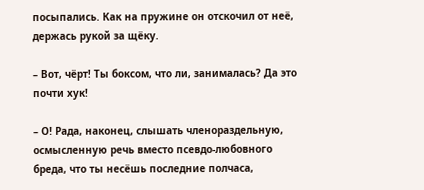посыпались. Как на пружине он отскочил от неё, держась рукой за щёку.

– Вот, чёрт! Ты боксом, что ли, занималась? Да это почти хук!

– О! Рада, наконец, слышать членораздельную, осмысленную речь вместо псевдо-любовного бреда, что ты несёшь последние полчаса,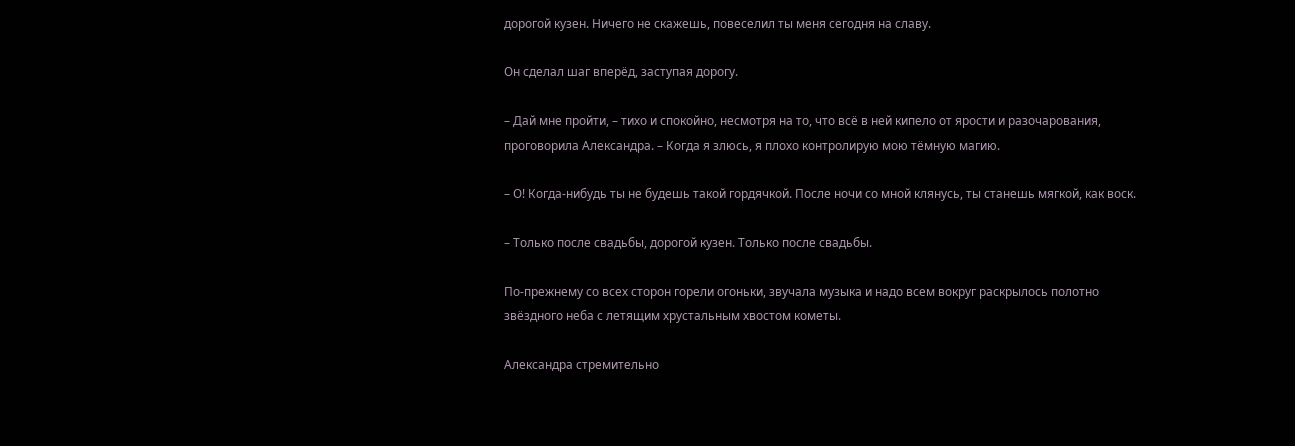дорогой кузен. Ничего не скажешь, повеселил ты меня сегодня на славу.

Он сделал шаг вперёд, заступая дорогу.

– Дай мне пройти, – тихо и спокойно, несмотря на то, что всё в ней кипело от ярости и разочарования, проговорила Александра. – Когда я злюсь, я плохо контролирую мою тёмную магию.

– О! Когда-нибудь ты не будешь такой гордячкой. После ночи со мной клянусь, ты станешь мягкой, как воск.

– Только после свадьбы, дорогой кузен. Только после свадьбы.

По-прежнему со всех сторон горели огоньки, звучала музыка и надо всем вокруг раскрылось полотно звёздного неба с летящим хрустальным хвостом кометы.

Александра стремительно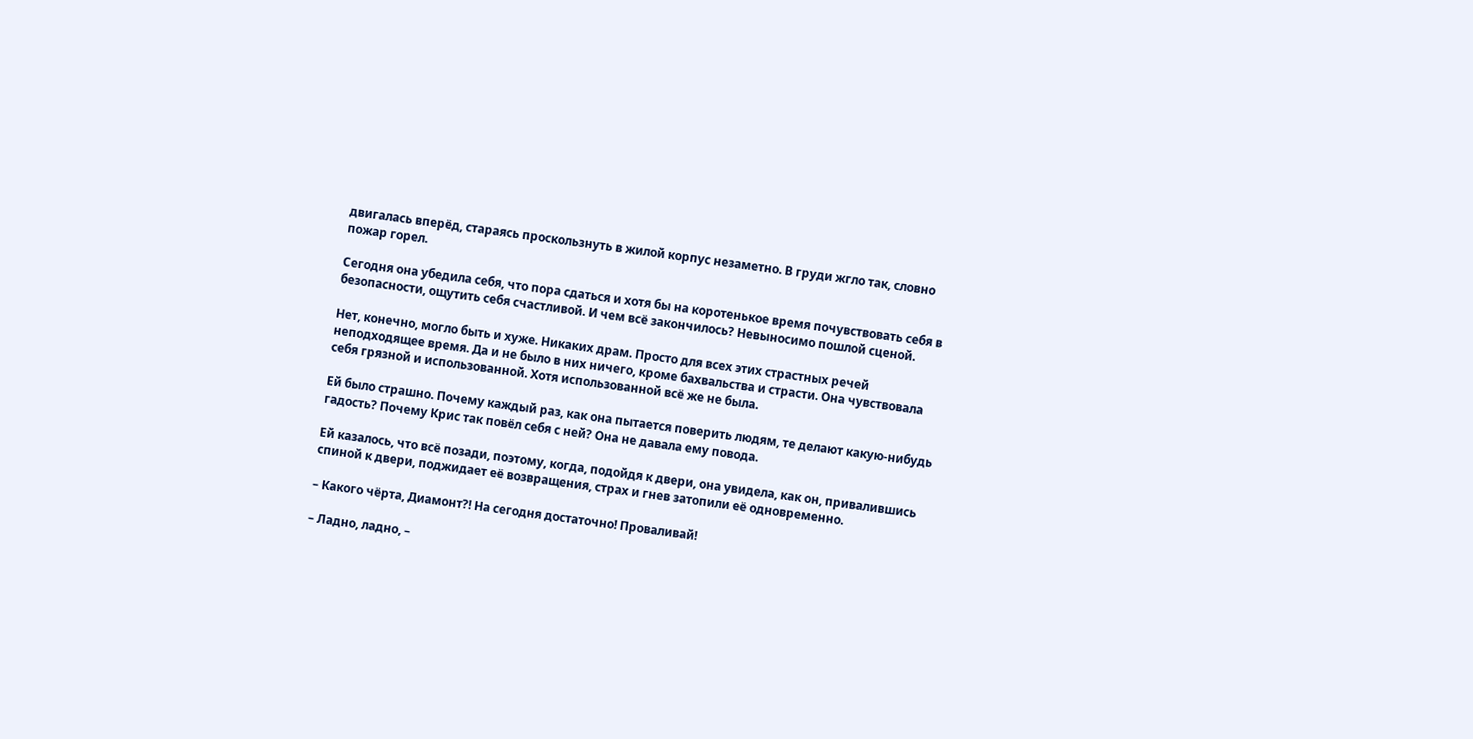двигалась вперёд, стараясь проскользнуть в жилой корпус незаметно. В груди жгло так, словно пожар горел.

Сегодня она убедила себя, что пора сдаться и хотя бы на коротенькое время почувствовать себя в безопасности, ощутить себя счастливой. И чем всё закончилось? Невыносимо пошлой сценой.

Нет, конечно, могло быть и хуже. Никаких драм. Просто для всех этих страстных речей неподходящее время. Да и не было в них ничего, кроме бахвальства и страсти. Она чувствовала себя грязной и использованной. Хотя использованной всё же не была.

Ей было страшно. Почему каждый раз, как она пытается поверить людям, те делают какую-нибудь гадость? Почему Крис так повёл себя с ней? Она не давала ему повода.

Ей казалось, что всё позади, поэтому, когда, подойдя к двери, она увидела, как он, привалившись спиной к двери, поджидает её возвращения, страх и гнев затопили её одновременно.

– Какого чёрта, Диамонт?! На сегодня достаточно! Проваливай!

– Ладно, ладно, –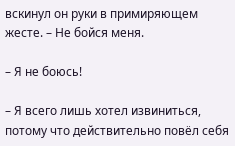вскинул он руки в примиряющем жесте. – Не бойся меня.

– Я не боюсь!

– Я всего лишь хотел извиниться, потому что действительно повёл себя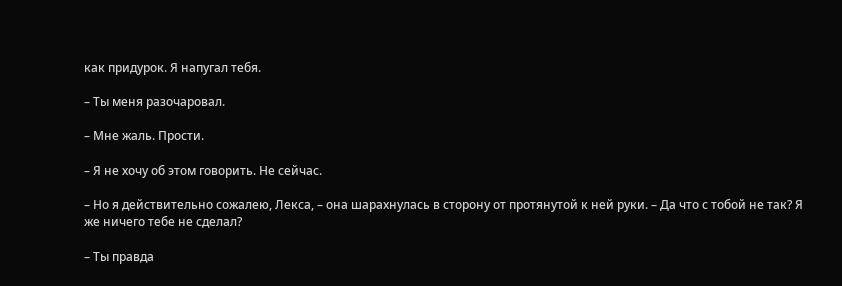как придурок. Я напугал тебя.

– Ты меня разочаровал.

– Мне жаль. Прости.

– Я не хочу об этом говорить. Не сейчас.

– Но я действительно сожалею, Лекса, – она шарахнулась в сторону от протянутой к ней руки. – Да что с тобой не так? Я же ничего тебе не сделал?

– Ты правда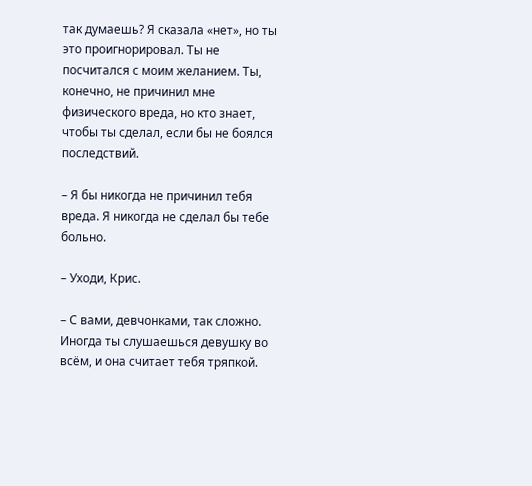так думаешь? Я сказала «нет», но ты это проигнорировал. Ты не посчитался с моим желанием. Ты, конечно, не причинил мне физического вреда, но кто знает, чтобы ты сделал, если бы не боялся последствий.

– Я бы никогда не причинил тебя вреда. Я никогда не сделал бы тебе больно.

– Уходи, Крис.

– С вами, девчонками, так сложно. Иногда ты слушаешься девушку во всём, и она считает тебя тряпкой.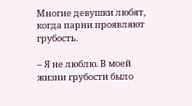Многие девушки любят, когда парни проявляют грубость.

– Я не люблю. В моей жизни грубости было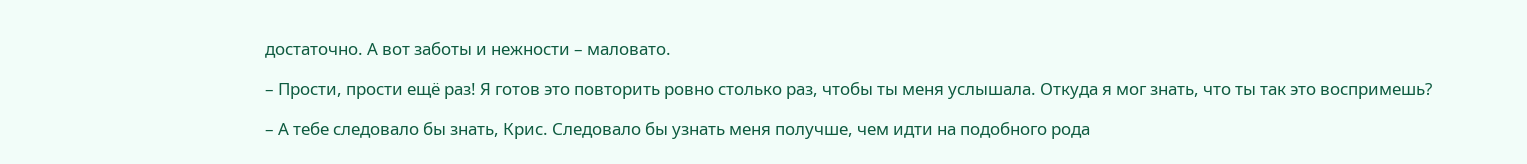достаточно. А вот заботы и нежности – маловато.

– Прости, прости ещё раз! Я готов это повторить ровно столько раз, чтобы ты меня услышала. Откуда я мог знать, что ты так это воспримешь?

– А тебе следовало бы знать, Крис. Следовало бы узнать меня получше, чем идти на подобного рода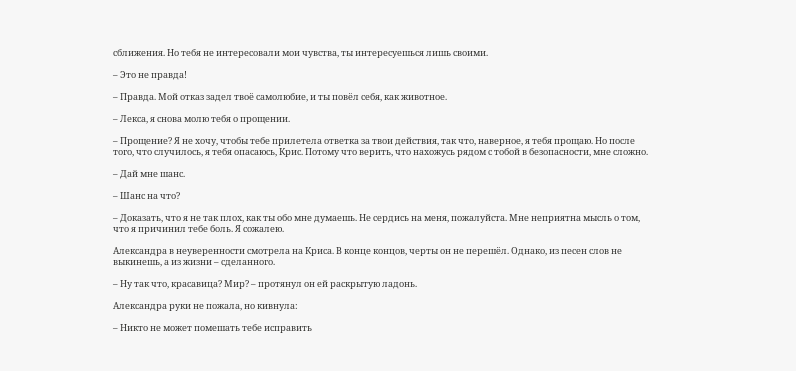сближения. Но тебя не интересовали мои чувства, ты интересуешься лишь своими.

– Это не правда!

– Правда. Мой отказ задел твоё самолюбие, и ты повёл себя, как животное.

– Лекса, я снова молю тебя о прощении.

– Прощение? Я не хочу, чтобы тебе прилетела ответка за твои действия, так что, наверное, я тебя прощаю. Но после того, что случилось, я тебя опасаюсь, Крис. Потому что верить, что нахожусь рядом с тобой в безопасности, мне сложно.

– Дай мне шанс.

– Шанс на что?

– Доказать, что я не так плох, как ты обо мне думаешь. Не сердись на меня, пожалуйста. Мне неприятна мысль о том, что я причинил тебе боль. Я сожалею.

Александра в неуверенности смотрела на Криса. В конце концов, черты он не перешёл. Однако, из песен слов не выкинешь, а из жизни – сделанного.

– Ну так что, красавица? Мир? – протянул он ей раскрытую ладонь.

Александра руки не пожала, но кивнула:

– Никто не может помешать тебе исправить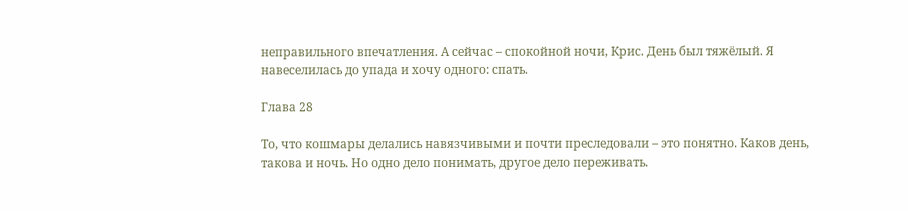неправильного впечатления. А сейчас – спокойной ночи, Крис. День был тяжёлый. Я навеселилась до упада и хочу одного: спать.

Глава 28

То, что кошмары делались навязчивыми и почти преследовали – это понятно. Каков день, такова и ночь. Но одно дело понимать, другое дело переживать.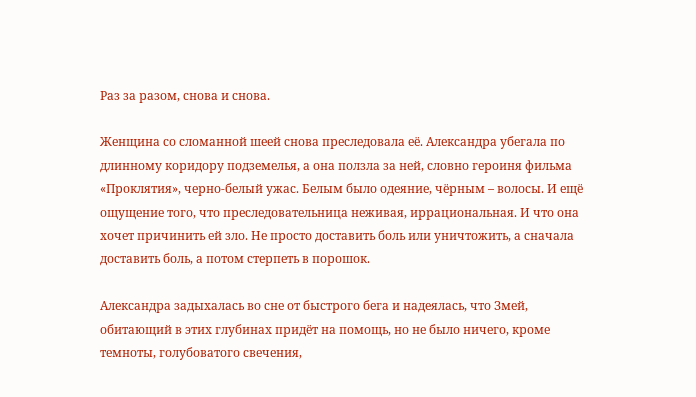Раз за разом, снова и снова.

Женщина со сломанной шеей снова преследовала её. Александра убегала по длинному коридору подземелья, а она ползла за ней, словно героиня фильма «Проклятия», черно-белый ужас. Белым было одеяние, чёрным – волосы. И ещё ощущение того, что преследовательница неживая, иррациональная. И что она хочет причинить ей зло. Не просто доставить боль или уничтожить, а сначала доставить боль, а потом стерпеть в порошок.

Александра задыхалась во сне от быстрого бега и надеялась, что Змей, обитающий в этих глубинах придёт на помощь, но не было ничего, кроме темноты, голубоватого свечения,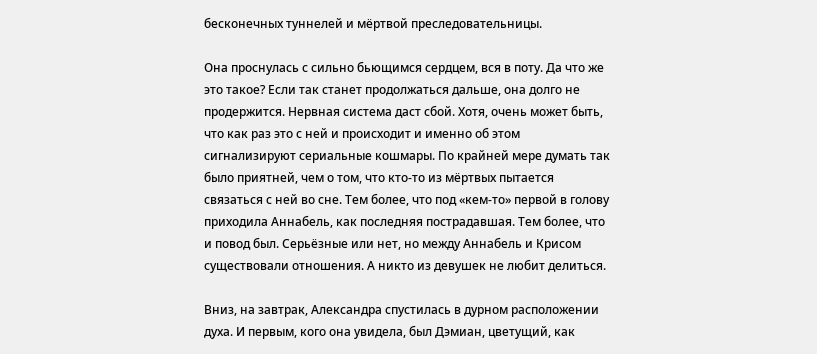бесконечных туннелей и мёртвой преследовательницы.

Она проснулась с сильно бьющимся сердцем, вся в поту. Да что же это такое? Если так станет продолжаться дальше, она долго не продержится. Нервная система даст сбой. Хотя, очень может быть, что как раз это с ней и происходит и именно об этом сигнализируют сериальные кошмары. По крайней мере думать так было приятней, чем о том, что кто-то из мёртвых пытается связаться с ней во сне. Тем более, что под «кем-то» первой в голову приходила Аннабель, как последняя пострадавшая. Тем более, что и повод был. Серьёзные или нет, но между Аннабель и Крисом существовали отношения. А никто из девушек не любит делиться.

Вниз, на завтрак, Александра спустилась в дурном расположении духа. И первым, кого она увидела, был Дэмиан, цветущий, как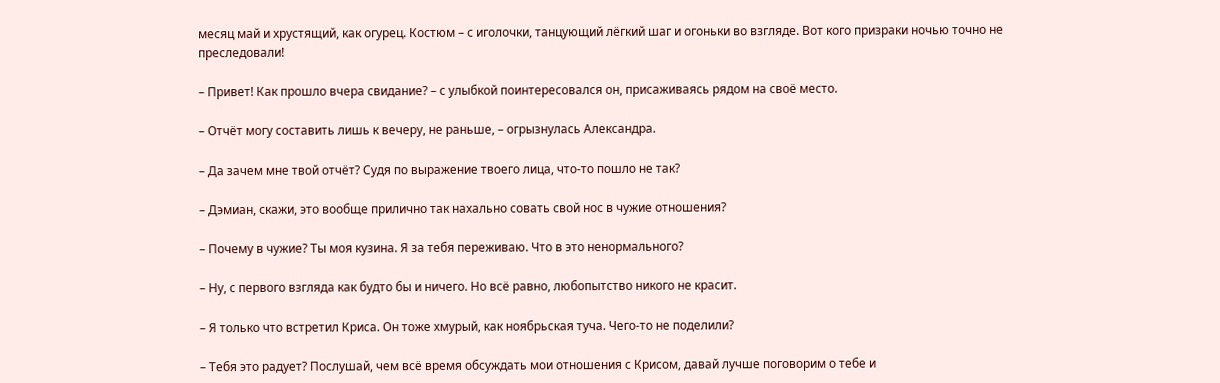месяц май и хрустящий, как огурец. Костюм – с иголочки, танцующий лёгкий шаг и огоньки во взгляде. Вот кого призраки ночью точно не преследовали!

– Привет! Как прошло вчера свидание? – с улыбкой поинтересовался он, присаживаясь рядом на своё место.

– Отчёт могу составить лишь к вечеру, не раньше, – огрызнулась Александра.

– Да зачем мне твой отчёт? Судя по выражение твоего лица, что-то пошло не так?

– Дэмиан, скажи, это вообще прилично так нахально совать свой нос в чужие отношения?

– Почему в чужие? Ты моя кузина. Я за тебя переживаю. Что в это ненормального?

– Ну, с первого взгляда как будто бы и ничего. Но всё равно, любопытство никого не красит.

– Я только что встретил Криса. Он тоже хмурый, как ноябрьская туча. Чего-то не поделили?

– Тебя это радует? Послушай, чем всё время обсуждать мои отношения с Крисом, давай лучше поговорим о тебе и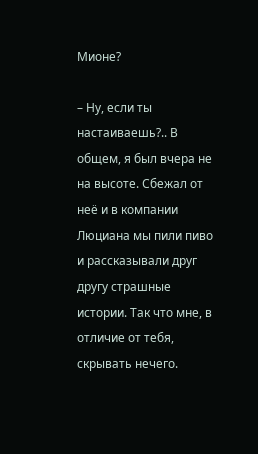Мионе?

– Ну, если ты настаиваешь?.. В общем, я был вчера не на высоте. Сбежал от неё и в компании Люциана мы пили пиво и рассказывали друг другу страшные истории. Так что мне, в отличие от тебя, скрывать нечего.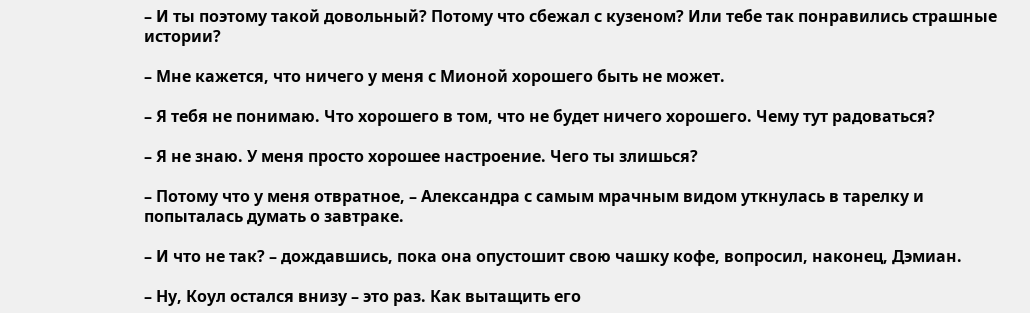– И ты поэтому такой довольный? Потому что сбежал с кузеном? Или тебе так понравились страшные истории?

– Мне кажется, что ничего у меня с Мионой хорошего быть не может.

– Я тебя не понимаю. Что хорошего в том, что не будет ничего хорошего. Чему тут радоваться?

– Я не знаю. У меня просто хорошее настроение. Чего ты злишься?

– Потому что у меня отвратное, – Александра с самым мрачным видом уткнулась в тарелку и попыталась думать о завтраке.

– И что не так? – дождавшись, пока она опустошит свою чашку кофе, вопросил, наконец, Дэмиан.

– Ну, Коул остался внизу – это раз. Как вытащить его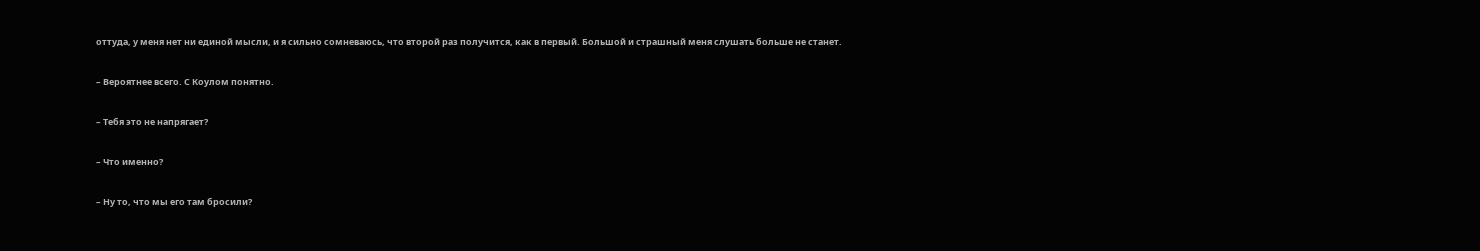оттуда, у меня нет ни единой мысли, и я сильно сомневаюсь, что второй раз получится, как в первый. Большой и страшный меня слушать больше не станет.

– Вероятнее всего. С Коулом понятно.

– Тебя это не напрягает?

– Что именно?

– Ну то, что мы его там бросили?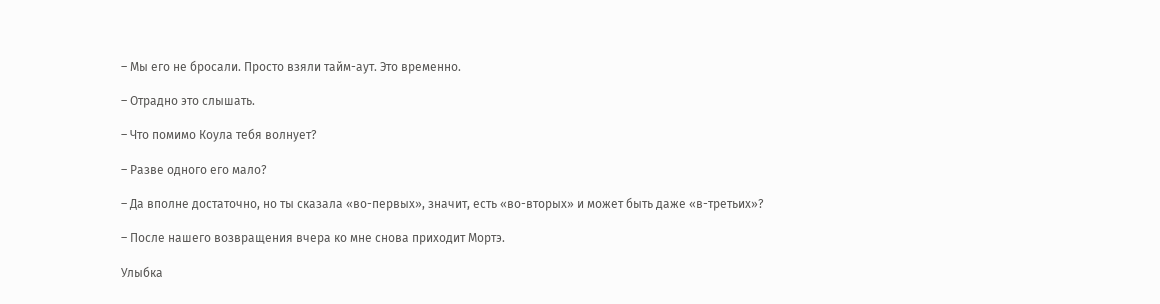– Мы его не бросали. Просто взяли тайм-аут. Это временно.

– Отрадно это слышать.

– Что помимо Коула тебя волнует?

– Разве одного его мало?

– Да вполне достаточно, но ты сказала «во-первых», значит, есть «во-вторых» и может быть даже «в-третьих»?

– После нашего возвращения вчера ко мне снова приходит Мортэ.

Улыбка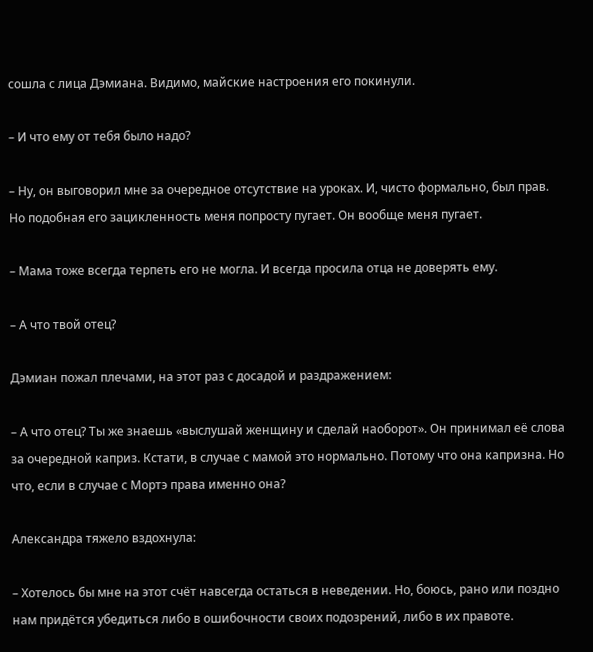сошла с лица Дэмиана. Видимо, майские настроения его покинули.

– И что ему от тебя было надо?

– Ну, он выговорил мне за очередное отсутствие на уроках. И, чисто формально, был прав. Но подобная его зацикленность меня попросту пугает. Он вообще меня пугает.

– Мама тоже всегда терпеть его не могла. И всегда просила отца не доверять ему.

– А что твой отец?

Дэмиан пожал плечами, на этот раз с досадой и раздражением:

– А что отец? Ты же знаешь «выслушай женщину и сделай наоборот». Он принимал её слова за очередной каприз. Кстати, в случае с мамой это нормально. Потому что она капризна. Но что, если в случае с Мортэ права именно она?

Александра тяжело вздохнула:

– Хотелось бы мне на этот счёт навсегда остаться в неведении. Но, боюсь, рано или поздно нам придётся убедиться либо в ошибочности своих подозрений, либо в их правоте.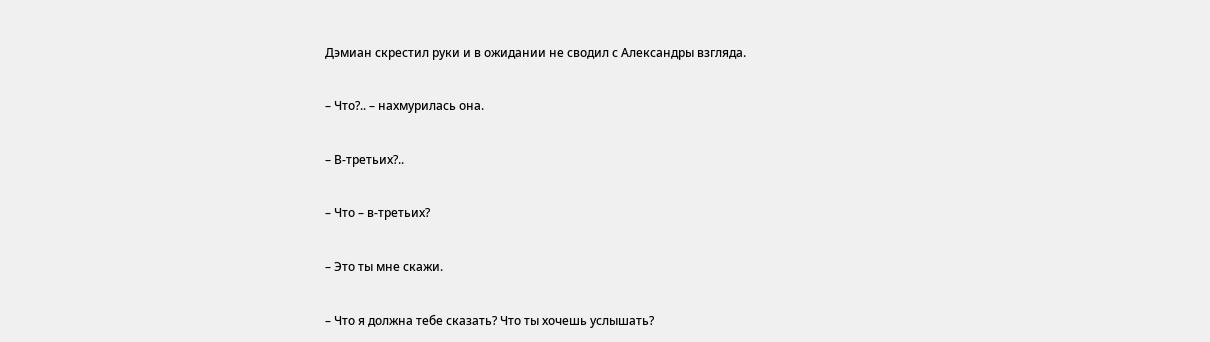Дэмиан скрестил руки и в ожидании не сводил с Александры взгляда.

– Что?.. – нахмурилась она.

– В-третьих?..

– Что – в-третьих?

– Это ты мне скажи.

– Что я должна тебе сказать? Что ты хочешь услышать?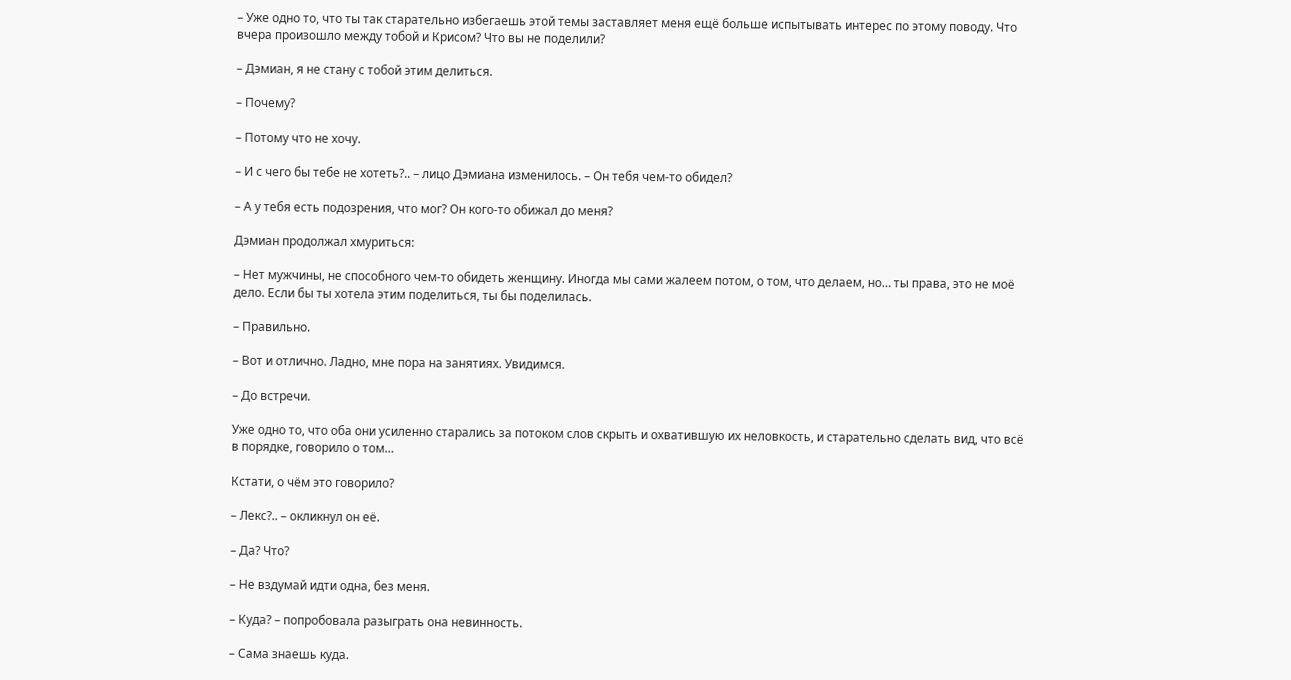– Уже одно то, что ты так старательно избегаешь этой темы заставляет меня ещё больше испытывать интерес по этому поводу. Что вчера произошло между тобой и Крисом? Что вы не поделили?

– Дэмиан, я не стану с тобой этим делиться.

– Почему?

– Потому что не хочу.

– И с чего бы тебе не хотеть?.. – лицо Дэмиана изменилось. – Он тебя чем-то обидел?

– А у тебя есть подозрения, что мог? Он кого-то обижал до меня?

Дэмиан продолжал хмуриться:

– Нет мужчины, не способного чем-то обидеть женщину. Иногда мы сами жалеем потом, о том, что делаем, но… ты права, это не моё дело. Если бы ты хотела этим поделиться, ты бы поделилась.

– Правильно.

– Вот и отлично. Ладно, мне пора на занятиях. Увидимся.

– До встречи.

Уже одно то, что оба они усиленно старались за потоком слов скрыть и охватившую их неловкость, и старательно сделать вид, что всё в порядке, говорило о том…

Кстати, о чём это говорило?

– Лекс?.. – окликнул он её.

– Да? Что?

– Не вздумай идти одна, без меня.

– Куда? – попробовала разыграть она невинность.

– Сама знаешь куда.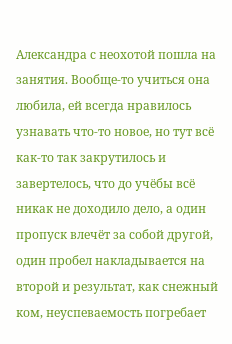Александра с неохотой пошла на занятия. Вообще-то учиться она любила, ей всегда нравилось узнавать что-то новое, но тут всё как-то так закрутилось и завертелось, что до учёбы всё никак не доходило дело, а один пропуск влечёт за собой другой, один пробел накладывается на второй и результат, как снежный ком, неуспеваемость погребает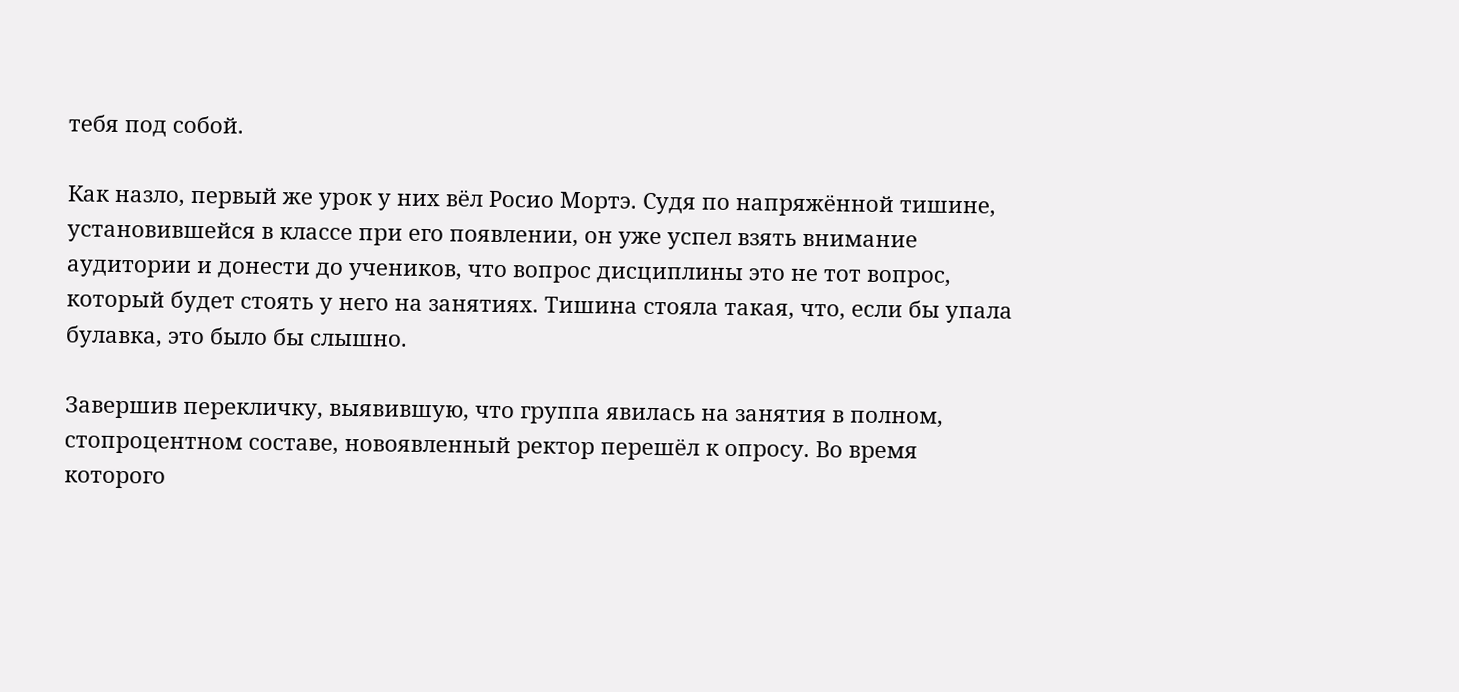тебя под собой.

Как назло, первый же урок у них вёл Росио Мортэ. Судя по напряжённой тишине, установившейся в классе при его появлении, он уже успел взять внимание аудитории и донести до учеников, что вопрос дисциплины это не тот вопрос, который будет стоять у него на занятиях. Тишина стояла такая, что, если бы упала булавка, это было бы слышно.

Завершив перекличку, выявившую, что группа явилась на занятия в полном, стопроцентном составе, новоявленный ректор перешёл к опросу. Во время которого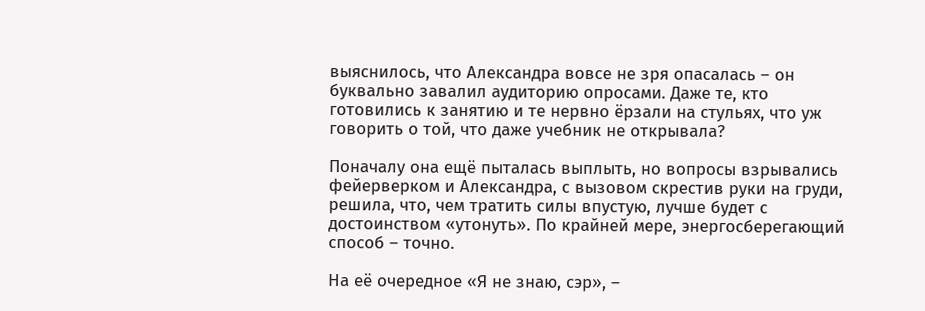выяснилось, что Александра вовсе не зря опасалась – он буквально завалил аудиторию опросами. Даже те, кто готовились к занятию и те нервно ёрзали на стульях, что уж говорить о той, что даже учебник не открывала?

Поначалу она ещё пыталась выплыть, но вопросы взрывались фейерверком и Александра, с вызовом скрестив руки на груди, решила, что, чем тратить силы впустую, лучше будет с достоинством «утонуть». По крайней мере, энергосберегающий способ – точно.

На её очередное «Я не знаю, сэр», –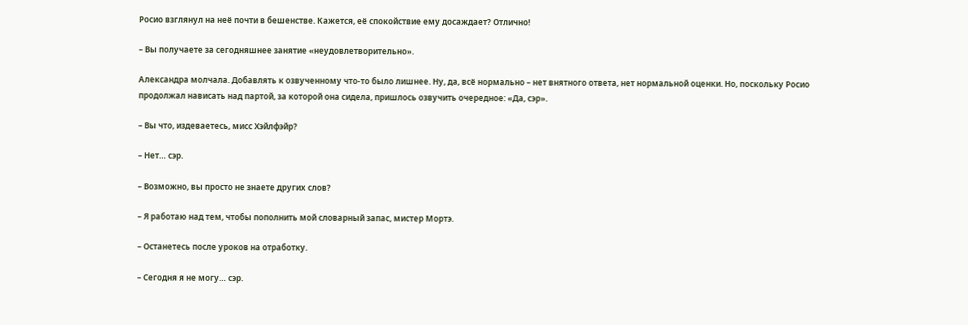Росио взглянул на неё почти в бешенстве. Кажется, её спокойствие ему досаждает? Отлично!

– Вы получаете за сегодняшнее занятие «неудовлетворительно».

Александра молчала. Добавлять к озвученному что-то было лишнее. Ну, да, всё нормально – нет внятного ответа, нет нормальной оценки. Но, поскольку Росио продолжал нависать над партой, за которой она сидела, пришлось озвучить очередное: «Да, сэр».

– Вы что, издеваетесь, мисс Хэйлфэйр?

– Нет… сэр.

– Возможно, вы просто не знаете других слов?

– Я работаю над тем, чтобы пополнить мой словарный запас, мистер Мортэ.

– Останетесь после уроков на отработку.

– Сегодня я не могу… сэр.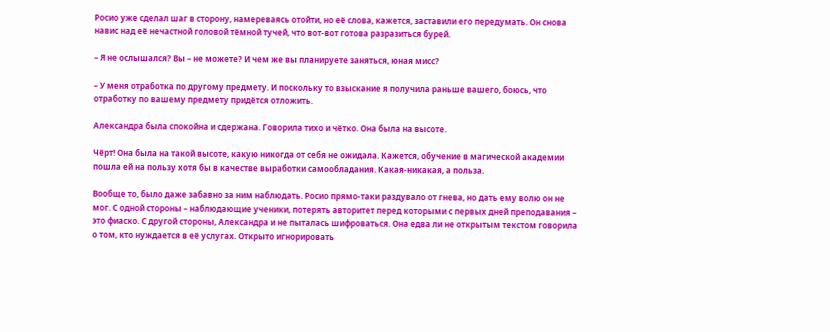Росио уже сделал шаг в сторону, намереваясь отойти, но её слова, кажется, заставили его передумать. Он снова навис над её нечастной головой тёмной тучей, что вот-вот готова разразиться бурей.

– Я не ослышался? Вы – не можете? И чем же вы планируете заняться, юная мисс?

– У меня отработка по другому предмету. И поскольку то взыскание я получила раньше вашего, боюсь, что отработку по вашему предмету придётся отложить.

Александра была спокойна и сдержана. Говорила тихо и чётко. Она была на высоте.

Чёрт! Она была на такой высоте, какую никогда от себя не ожидала. Кажется, обучение в магической академии пошла ей на пользу хотя бы в качестве выработки самообладания. Какая-никакая, а польза.

Вообще то, было даже забавно за ним наблюдать. Росио прямо-таки раздувало от гнева, но дать ему волю он не мог. С одной стороны – наблюдающие ученики, потерять авторитет перед которыми с первых дней преподавания – это фиаско. С другой стороны, Александра и не пыталась шифроваться. Она едва ли не открытым текстом говорила о том, кто нуждается в её услугах. Открыто игнорировать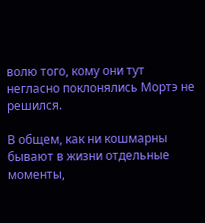волю того, кому они тут негласно поклонялись Мортэ не решился.

В общем, как ни кошмарны бывают в жизни отдельные моменты,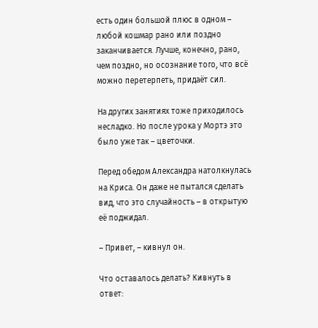есть один большой плюс в одном – любой кошмар рано или поздно заканчивается. Лучше, конечно, рано, чем поздно, но осознание того, что всё можно перетерпеть, придаёт сил.

На других занятиях тоже приходилось несладко. Но после урока у Мортэ это было уже так – цветочки.

Перед обедом Александра натолкнулась на Криса. Он даже не пытался сделать вид, что это случайность – в открытую её поджидал.

– Привет, – кивнул он.

Что оставалось делать? Кивнуть в ответ: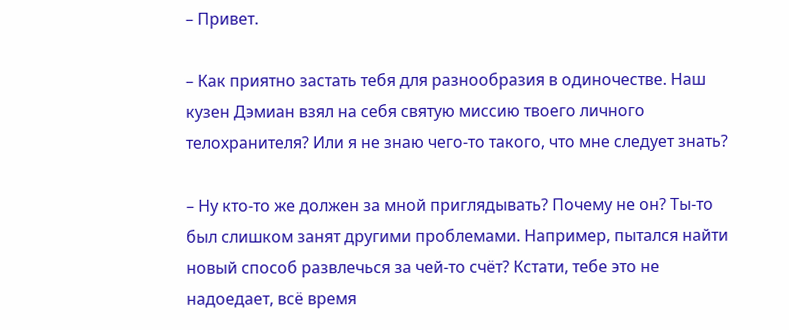– Привет.

– Как приятно застать тебя для разнообразия в одиночестве. Наш кузен Дэмиан взял на себя святую миссию твоего личного телохранителя? Или я не знаю чего-то такого, что мне следует знать?

– Ну кто-то же должен за мной приглядывать? Почему не он? Ты-то был слишком занят другими проблемами. Например, пытался найти новый способ развлечься за чей-то счёт? Кстати, тебе это не надоедает, всё время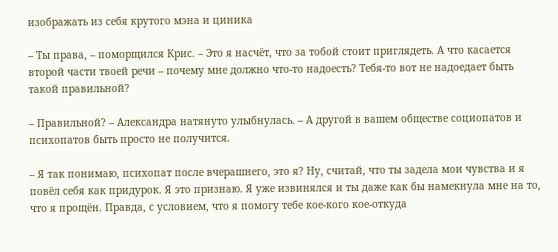изображать из себя крутого мэна и циника

– Ты права, – поморщился Крис. – Это я насчёт, что за тобой стоит приглядеть. А что касается второй части твоей речи – почему мне должно что-то надоесть? Тебя-то вот не надоедает быть такой правильной?

– Правильной? – Александра натянуто улыбнулась. – А другой в вашем обществе социопатов и психопатов быть просто не получится.

– Я так понимаю, психопат после вчерашнего, это я? Ну, считай, что ты задела мои чувства и я повёл себя как придурок. Я это признаю. Я уже извинялся и ты даже как бы намекнула мне на то, что я прощён. Правда, с условием, что я помогу тебе кое-кого кое-откуда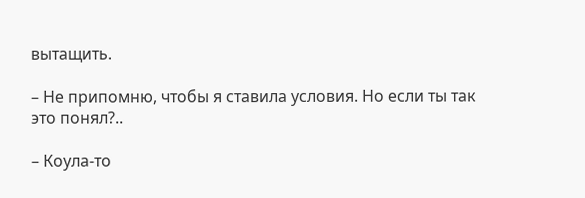вытащить.

– Не припомню, чтобы я ставила условия. Но если ты так это понял?..

– Коула-то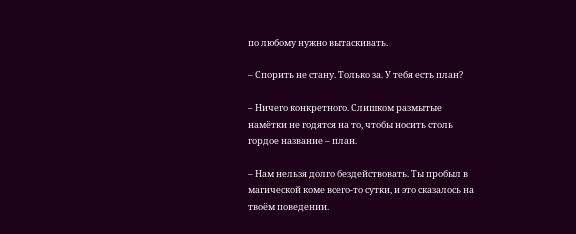по любому нужно вытаскивать.

– Спорить не стану. Только за. У тебя есть план?

– Ничего конкретного. Слишком размытые намётки не годятся на то, чтобы носить столь гордое название – план.

– Нам нельзя долго бездействовать. Ты пробыл в магической коме всего-то сутки, и это сказалось на твоём поведении.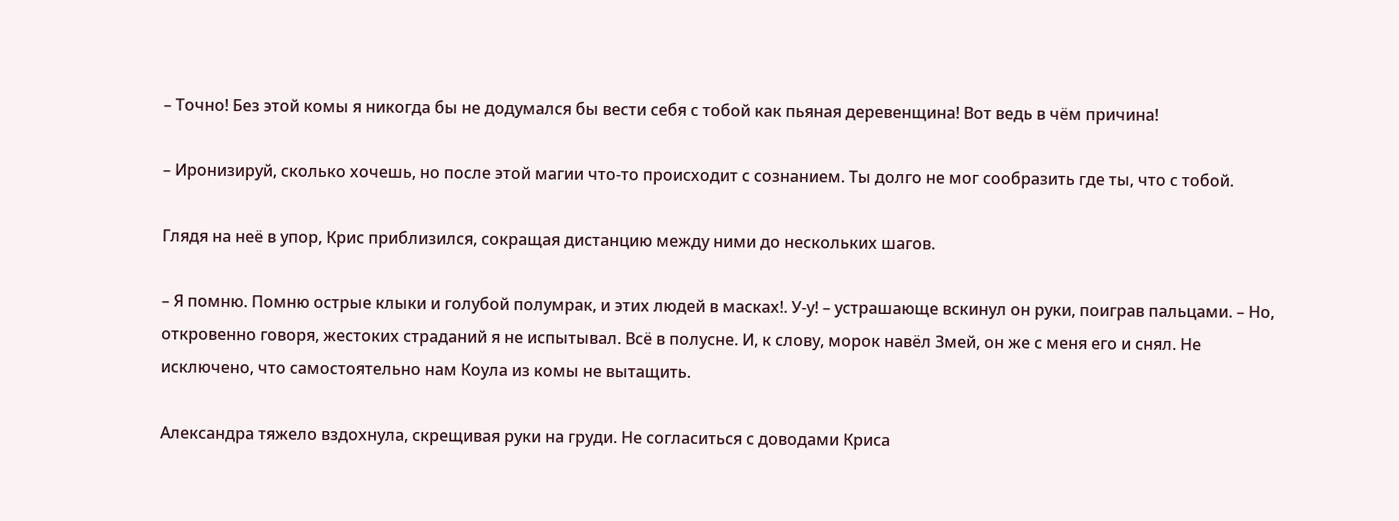– Точно! Без этой комы я никогда бы не додумался бы вести себя с тобой как пьяная деревенщина! Вот ведь в чём причина!

– Иронизируй, сколько хочешь, но после этой магии что-то происходит с сознанием. Ты долго не мог сообразить где ты, что с тобой.

Глядя на неё в упор, Крис приблизился, сокращая дистанцию между ними до нескольких шагов.

– Я помню. Помню острые клыки и голубой полумрак, и этих людей в масках!. У-у! – устрашающе вскинул он руки, поиграв пальцами. – Но, откровенно говоря, жестоких страданий я не испытывал. Всё в полусне. И, к слову, морок навёл Змей, он же с меня его и снял. Не исключено, что самостоятельно нам Коула из комы не вытащить.

Александра тяжело вздохнула, скрещивая руки на груди. Не согласиться с доводами Криса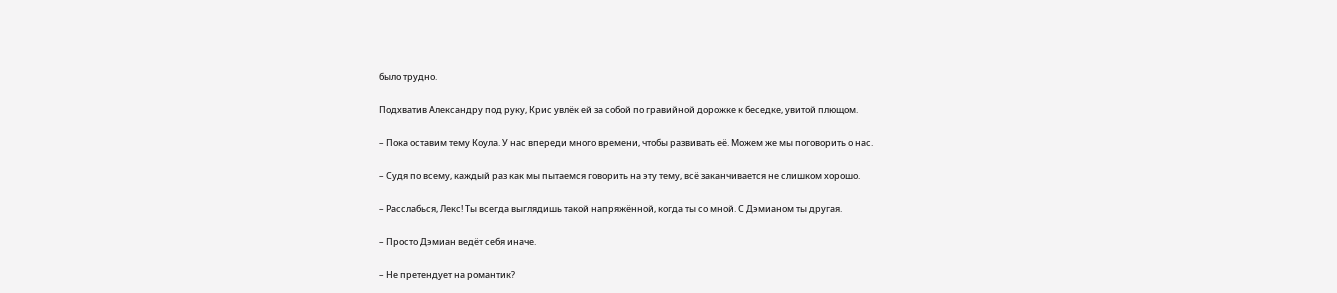было трудно.

Подхватив Александру под руку, Крис увлёк ей за собой по гравийной дорожке к беседке, увитой плющом.

– Пока оставим тему Коула. У нас впереди много времени, чтобы развивать её. Можем же мы поговорить о нас.

– Судя по всему, каждый раз как мы пытаемся говорить на эту тему, всё заканчивается не слишком хорошо.

– Расслабься, Лекс! Ты всегда выглядишь такой напряжённой, когда ты со мной. С Дэмианом ты другая.

– Просто Дэмиан ведёт себя иначе.

– Не претендует на романтик?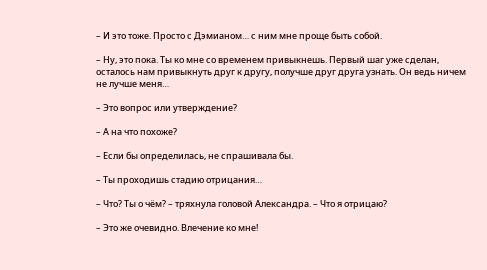– И это тоже. Просто с Дэмианом… с ним мне проще быть собой.

– Ну, это пока. Ты ко мне со временем привыкнешь. Первый шаг уже сделан, осталось нам привыкнуть друг к другу, получше друг друга узнать. Он ведь ничем не лучше меня…

– Это вопрос или утверждение?

– А на что похоже?

– Если бы определилась, не спрашивала бы.

– Ты проходишь стадию отрицания…

– Что? Ты о чём? – тряхнула головой Александра. – Что я отрицаю?

– Это же очевидно. Влечение ко мне!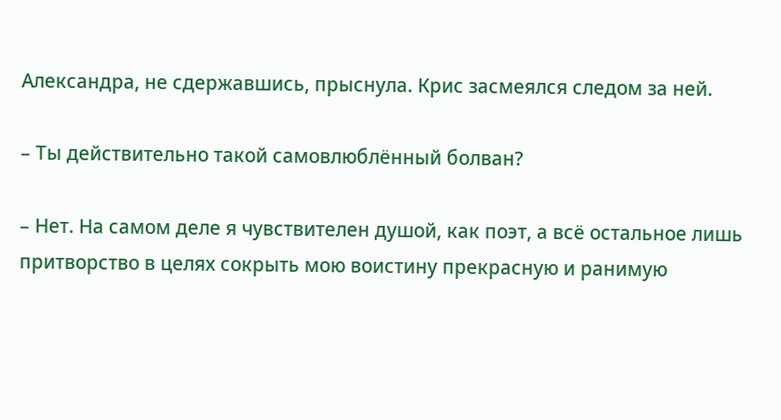Александра, не сдержавшись, прыснула. Крис засмеялся следом за ней.

– Ты действительно такой самовлюблённый болван?

– Нет. На самом деле я чувствителен душой, как поэт, а всё остальное лишь притворство в целях сокрыть мою воистину прекрасную и ранимую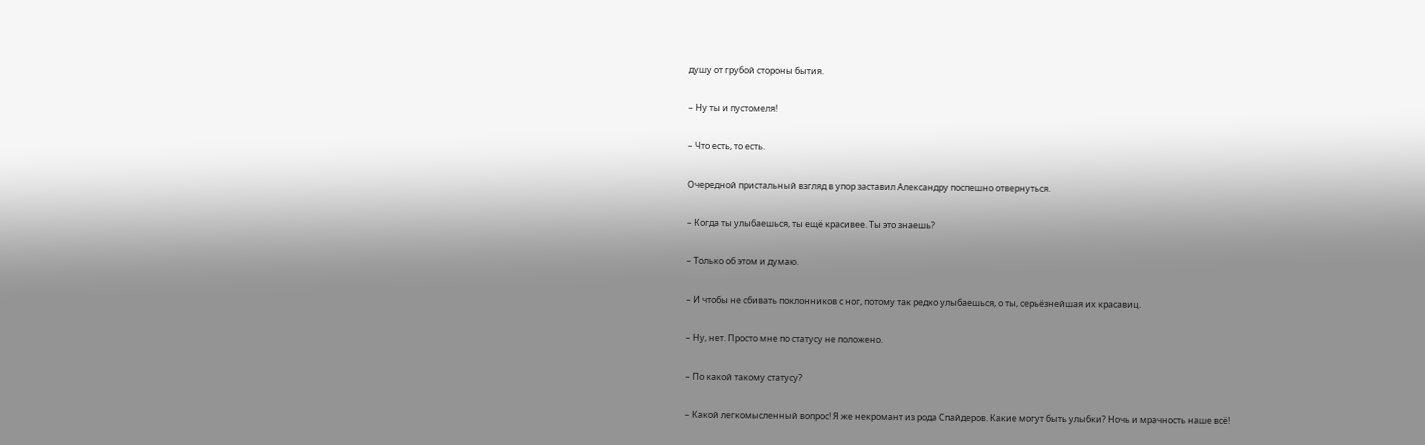душу от грубой стороны бытия.

– Ну ты и пустомеля!

– Что есть, то есть.

Очередной пристальный взгляд в упор заставил Александру поспешно отвернуться.

– Когда ты улыбаешься, ты ещё красивее. Ты это знаешь?

– Только об этом и думаю.

– И чтобы не сбивать поклонников с ног, потому так редко улыбаешься, о ты, серьёзнейшая их красавиц.

– Ну, нет. Просто мне по статусу не положено.

– По какой такому статусу?

– Какой легкомысленный вопрос! Я же некромант из рода Спайдеров. Какие могут быть улыбки? Ночь и мрачность наше всё!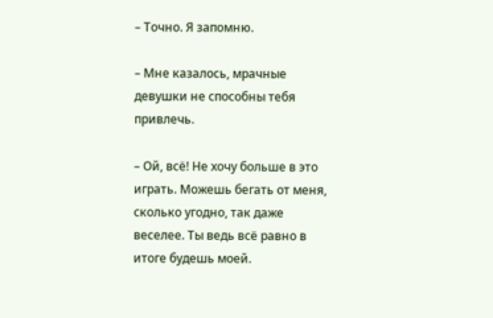– Точно. Я запомню.

– Мне казалось, мрачные девушки не способны тебя привлечь.

– Ой, всё! Не хочу больше в это играть. Можешь бегать от меня, сколько угодно, так даже веселее. Ты ведь всё равно в итоге будешь моей.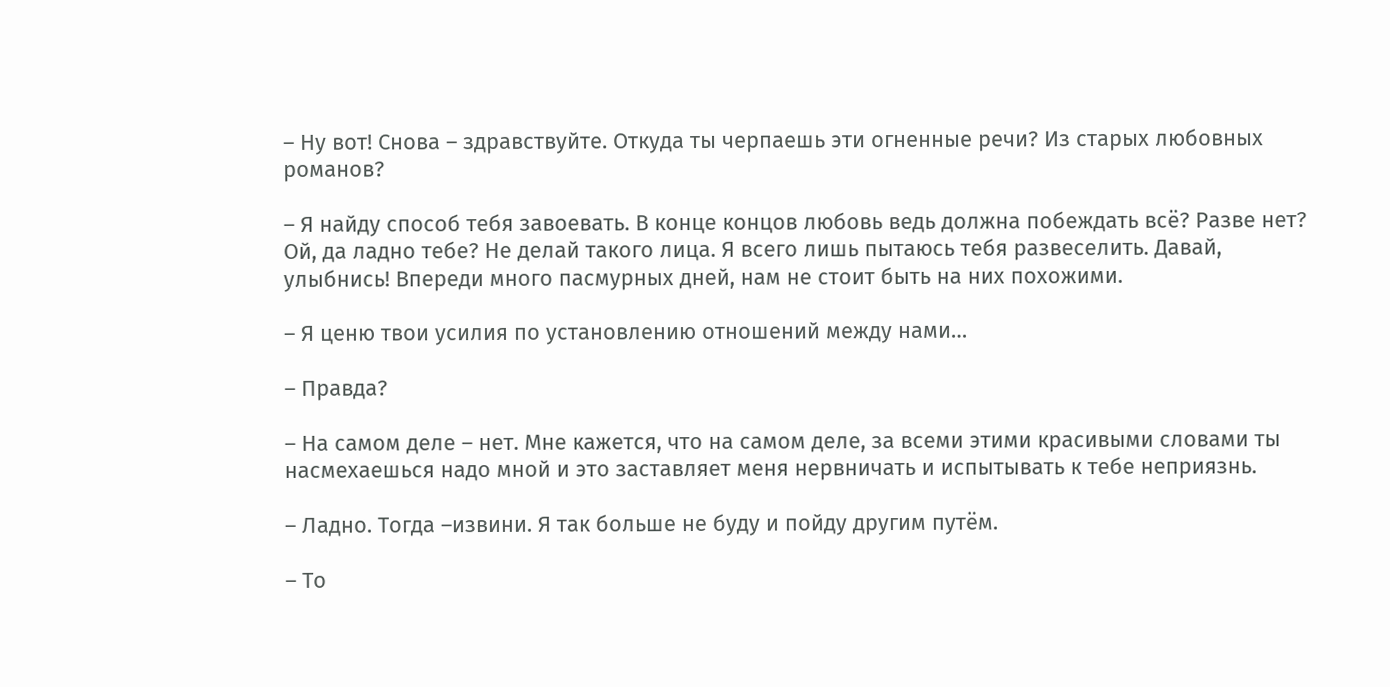– Ну вот! Снова – здравствуйте. Откуда ты черпаешь эти огненные речи? Из старых любовных романов?

– Я найду способ тебя завоевать. В конце концов любовь ведь должна побеждать всё? Разве нет? Ой, да ладно тебе? Не делай такого лица. Я всего лишь пытаюсь тебя развеселить. Давай, улыбнись! Впереди много пасмурных дней, нам не стоит быть на них похожими.

– Я ценю твои усилия по установлению отношений между нами…

– Правда?

– На самом деле – нет. Мне кажется, что на самом деле, за всеми этими красивыми словами ты насмехаешься надо мной и это заставляет меня нервничать и испытывать к тебе неприязнь.

– Ладно. Тогда –извини. Я так больше не буду и пойду другим путём.

– То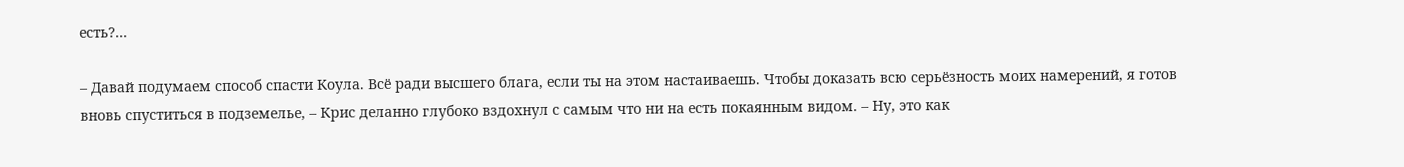есть?...

– Давай подумаем способ спасти Коула. Всё ради высшего блага, если ты на этом настаиваешь. Чтобы доказать всю серьёзность моих намерений, я готов вновь спуститься в подземелье, – Крис деланно глубоко вздохнул с самым что ни на есть покаянным видом. – Ну, это как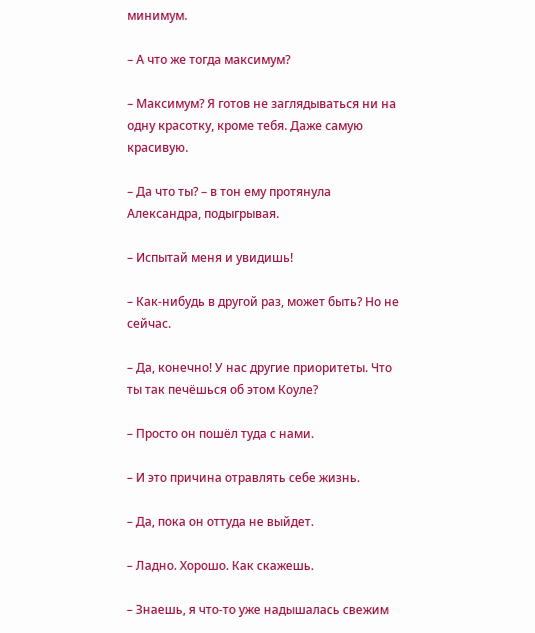минимум.

– А что же тогда максимум?

– Максимум? Я готов не заглядываться ни на одну красотку, кроме тебя. Даже самую красивую.

– Да что ты? – в тон ему протянула Александра, подыгрывая.

– Испытай меня и увидишь!

– Как-нибудь в другой раз, может быть? Но не сейчас.

– Да, конечно! У нас другие приоритеты. Что ты так печёшься об этом Коуле?

– Просто он пошёл туда с нами.

– И это причина отравлять себе жизнь.

– Да, пока он оттуда не выйдет.

– Ладно. Хорошо. Как скажешь.

– Знаешь, я что-то уже надышалась свежим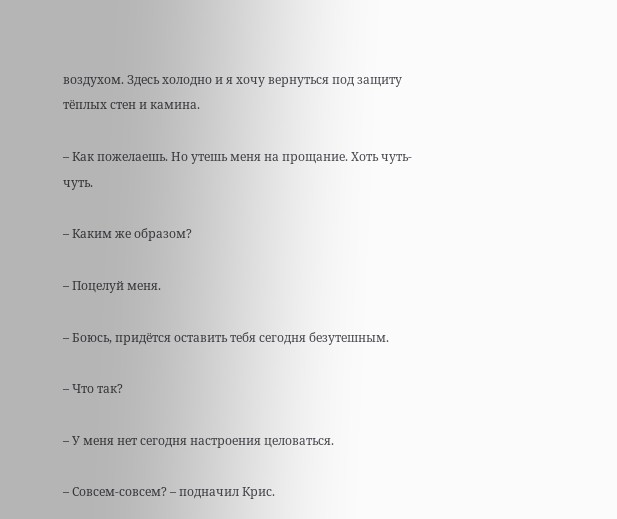воздухом. Здесь холодно и я хочу вернуться под защиту тёплых стен и камина.

– Как пожелаешь. Но утешь меня на прощание. Хоть чуть-чуть.

– Каким же образом?

– Поцелуй меня.

– Боюсь, придётся оставить тебя сегодня безутешным.

– Что так?

– У меня нет сегодня настроения целоваться.

– Совсем-совсем? – подначил Крис.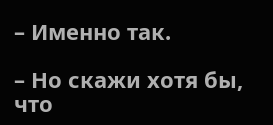– Именно так.

– Но скажи хотя бы, что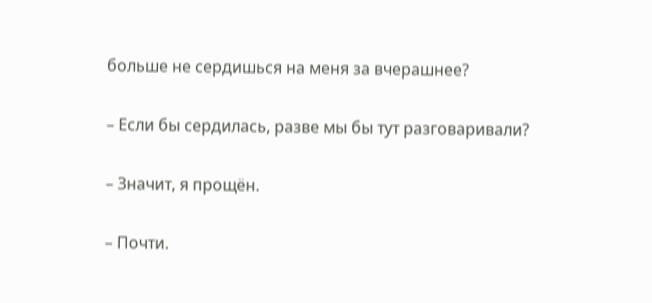больше не сердишься на меня за вчерашнее?

– Если бы сердилась, разве мы бы тут разговаривали?

– Значит, я прощён.

– Почти.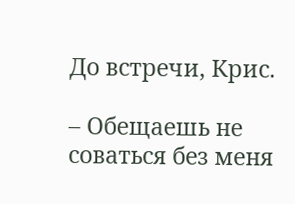До встречи, Крис.

– Обещаешь не соваться без меня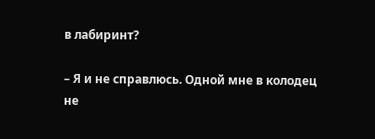в лабиринт?

– Я и не справлюсь. Одной мне в колодец не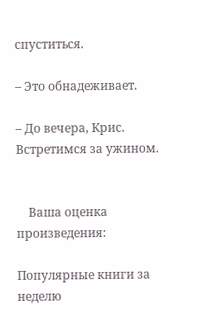спуститься.

– Это обнадеживает.

– До вечера, Крис. Встретимся за ужином.


    Ваша оценка произведения:

Популярные книги за неделю